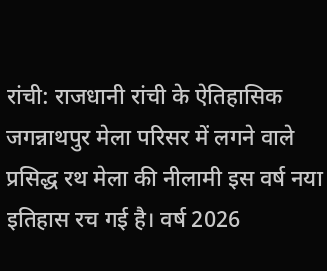रांची: राजधानी रांची के ऐतिहासिक जगन्नाथपुर मेला परिसर में लगने वाले प्रसिद्ध रथ मेला की नीलामी इस वर्ष नया इतिहास रच गई है। वर्ष 2026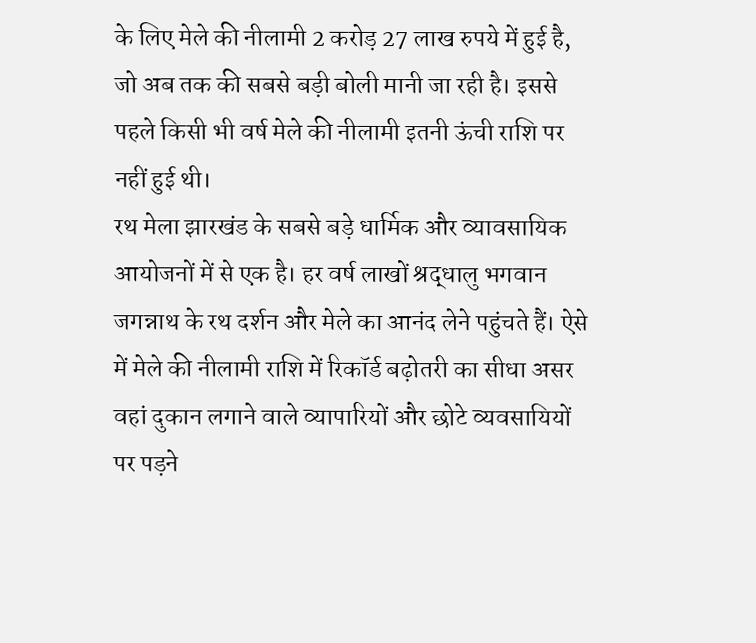के लिए मेले की नीलामी 2 करोड़ 27 लाख रुपये में हुई है, जो अब तक की सबसे बड़ी बोली मानी जा रही है। इससे पहले किसी भी वर्ष मेले की नीलामी इतनी ऊंची राशि पर नहीं हुई थी।
रथ मेला झारखंड के सबसे बड़े धार्मिक और व्यावसायिक आयोजनों में से एक है। हर वर्ष लाखों श्रद्धालु भगवान जगन्नाथ के रथ दर्शन और मेले का आनंद लेने पहुंचते हैं। ऐसे में मेले की नीलामी राशि में रिकॉर्ड बढ़ोतरी का सीधा असर वहां दुकान लगाने वाले व्यापारियों और छोटे व्यवसायियों पर पड़ने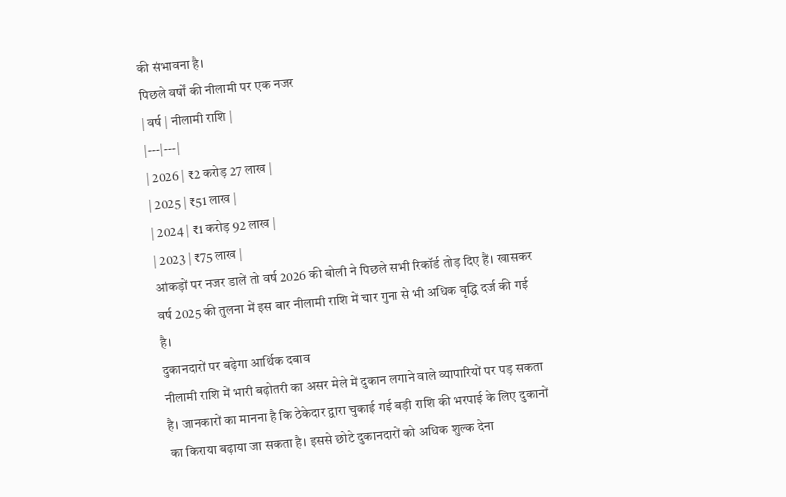की संभावना है।
पिछले वर्षों की नीलामी पर एक नजर
| वर्ष | नीलामी राशि |
|---|---|
| 2026 | ₹2 करोड़ 27 लाख |
| 2025 | ₹51 लाख |
| 2024 | ₹1 करोड़ 92 लाख |
| 2023 | ₹75 लाख |
आंकड़ों पर नजर डालें तो वर्ष 2026 की बोली ने पिछले सभी रिकॉर्ड तोड़ दिए हैं। खासकर वर्ष 2025 की तुलना में इस बार नीलामी राशि में चार गुना से भी अधिक वृद्धि दर्ज की गई है।
दुकानदारों पर बढ़ेगा आर्थिक दबाव
नीलामी राशि में भारी बढ़ोतरी का असर मेले में दुकान लगाने वाले व्यापारियों पर पड़ सकता है। जानकारों का मानना है कि ठेकेदार द्वारा चुकाई गई बड़ी राशि की भरपाई के लिए दुकानों का किराया बढ़ाया जा सकता है। इससे छोटे दुकानदारों को अधिक शुल्क देना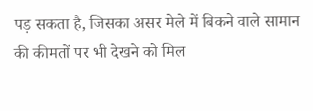पड़ सकता है, जिसका असर मेले में बिकने वाले सामान की कीमतों पर भी देखने को मिल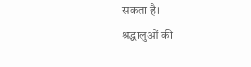सकता है।
श्रद्धालुओं की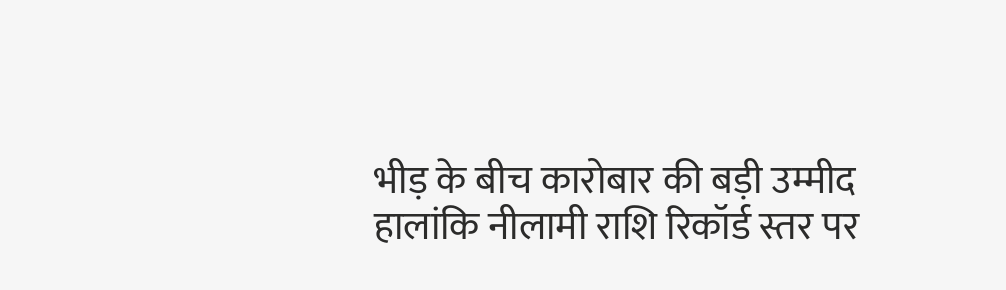भीड़ के बीच कारोबार की बड़ी उम्मीद
हालांकि नीलामी राशि रिकॉर्ड स्तर पर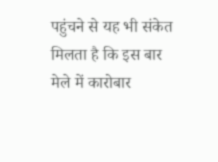पहुंचने से यह भी संकेत मिलता है कि इस बार मेले में कारोबार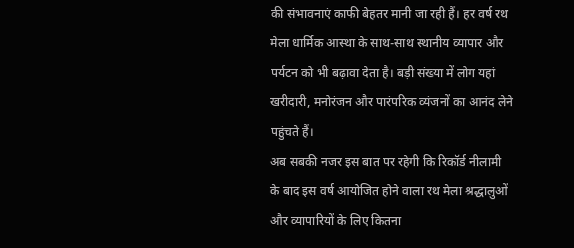की संभावनाएं काफी बेहतर मानी जा रही हैं। हर वर्ष रथ मेला धार्मिक आस्था के साथ-साथ स्थानीय व्यापार और पर्यटन को भी बढ़ावा देता है। बड़ी संख्या में लोग यहां खरीदारी, मनोरंजन और पारंपरिक व्यंजनों का आनंद लेने पहुंचते हैं।
अब सबकी नजर इस बात पर रहेगी कि रिकॉर्ड नीलामी के बाद इस वर्ष आयोजित होने वाला रथ मेला श्रद्धालुओं और व्यापारियों के लिए कितना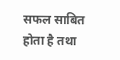सफल साबित होता है तथा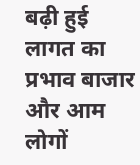बढ़ी हुई लागत का प्रभाव बाजार और आम लोगों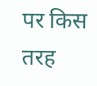पर किस तरह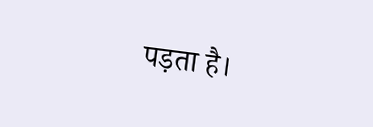पड़ता है।